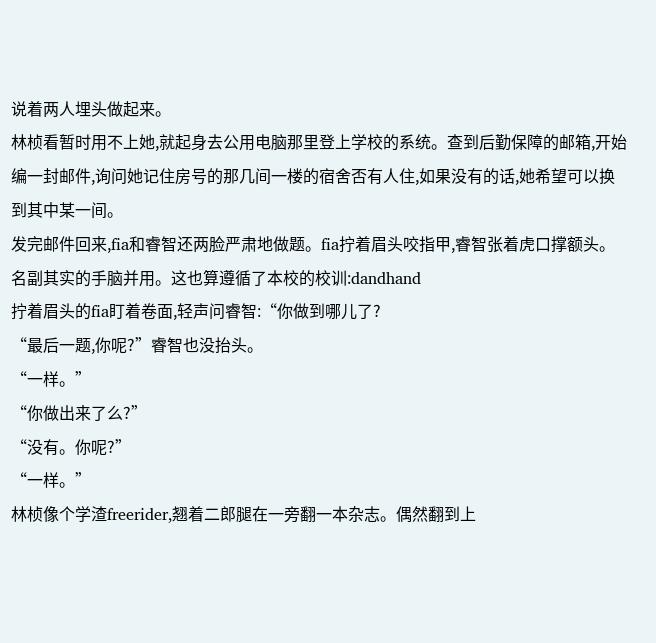说着两人埋头做起来。
林桢看暂时用不上她,就起身去公用电脑那里登上学校的系统。查到后勤保障的邮箱,开始编一封邮件,询问她记住房号的那几间一楼的宿舍否有人住,如果没有的话,她希望可以换到其中某一间。
发完邮件回来,fia和睿智还两脸严肃地做题。fia拧着眉头咬指甲,睿智张着虎口撑额头。名副其实的手脑并用。这也算遵循了本校的校训:dandhand
拧着眉头的fia盯着卷面,轻声问睿智:“你做到哪儿了?
“最后一题,你呢?”睿智也没抬头。
“一样。”
“你做出来了么?”
“没有。你呢?”
“一样。”
林桢像个学渣freerider,翘着二郎腿在一旁翻一本杂志。偶然翻到上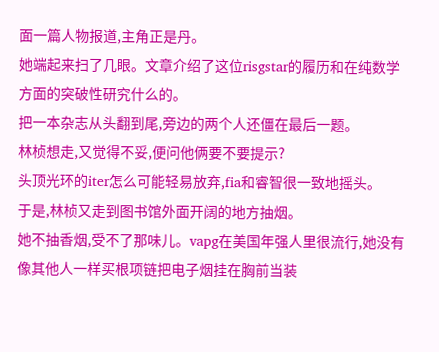面一篇人物报道,主角正是丹。
她端起来扫了几眼。文章介绍了这位risgstar的履历和在纯数学方面的突破性研究什么的。
把一本杂志从头翻到尾,旁边的两个人还僵在最后一题。
林桢想走,又觉得不妥,便问他俩要不要提示?
头顶光环的iter怎么可能轻易放弃,fia和睿智很一致地摇头。
于是,林桢又走到图书馆外面开阔的地方抽烟。
她不抽香烟,受不了那味儿。vapg在美国年强人里很流行,她没有像其他人一样买根项链把电子烟挂在胸前当装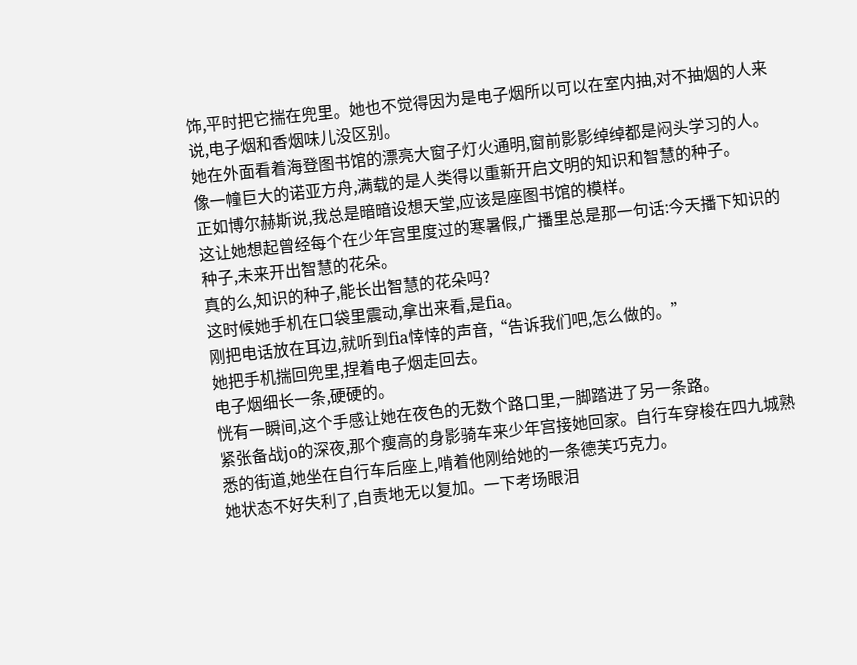饰,平时把它揣在兜里。她也不觉得因为是电子烟所以可以在室内抽,对不抽烟的人来说,电子烟和香烟味儿没区别。
她在外面看着海登图书馆的漂亮大窗子灯火通明,窗前影影绰绰都是闷头学习的人。
像一幢巨大的诺亚方舟,满载的是人类得以重新开启文明的知识和智慧的种子。
正如博尔赫斯说,我总是暗暗设想天堂,应该是座图书馆的模样。
这让她想起曾经每个在少年宫里度过的寒暑假,广播里总是那一句话:今天播下知识的种子,未来开出智慧的花朵。
真的么,知识的种子,能长出智慧的花朵吗?
这时候她手机在口袋里震动,拿出来看,是fia。
刚把电话放在耳边,就听到fia悻悻的声音,“告诉我们吧,怎么做的。”
她把手机揣回兜里,捏着电子烟走回去。
电子烟细长一条,硬硬的。
恍有一瞬间,这个手感让她在夜色的无数个路口里,一脚踏进了另一条路。
紧张备战jo的深夜,那个瘦高的身影骑车来少年宫接她回家。自行车穿梭在四九城熟悉的街道,她坐在自行车后座上,啃着他刚给她的一条德芙巧克力。
她状态不好失利了,自责地无以复加。一下考场眼泪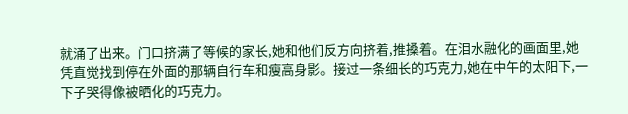就涌了出来。门口挤满了等候的家长,她和他们反方向挤着,推搡着。在泪水融化的画面里,她凭直觉找到停在外面的那辆自行车和瘦高身影。接过一条细长的巧克力,她在中午的太阳下,一下子哭得像被晒化的巧克力。